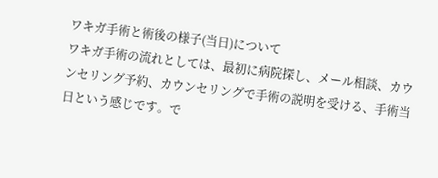ワキガ手術と術後の様子(当日)について
ワキガ手術の流れとしては、最初に病院探し、メール相談、カウンセリング予約、カウンセリングで手術の説明を受ける、手術当日という感じです。で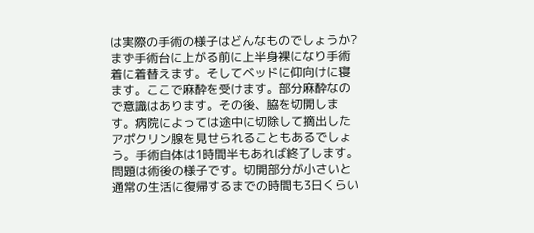は実際の手術の様子はどんなものでしょうか?
まず手術台に上がる前に上半身裸になり手術着に着替えます。そしてベッドに仰向けに寝ます。ここで麻酔を受けます。部分麻酔なので意識はあります。その後、脇を切開します。病院によっては途中に切除して摘出したアポクリン腺を見せられることもあるでしょう。手術自体は1時間半もあれば終了します。
問題は術後の様子です。切開部分が小さいと通常の生活に復帰するまでの時間も3日くらい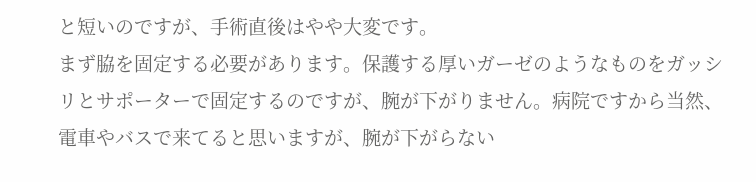と短いのですが、手術直後はやや大変です。
まず脇を固定する必要があります。保護する厚いガーゼのようなものをガッシリとサポーターで固定するのですが、腕が下がりません。病院ですから当然、電車やバスで来てると思いますが、腕が下がらない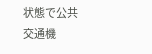状態で公共交通機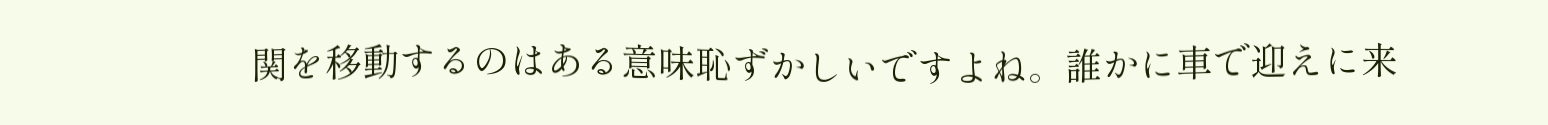関を移動するのはある意味恥ずかしいですよね。誰かに車で迎えに来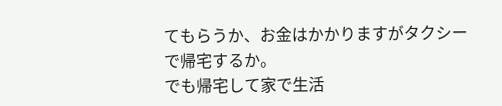てもらうか、お金はかかりますがタクシーで帰宅するか。
でも帰宅して家で生活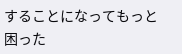することになってもっと困った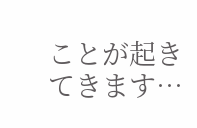ことが起きてきます…